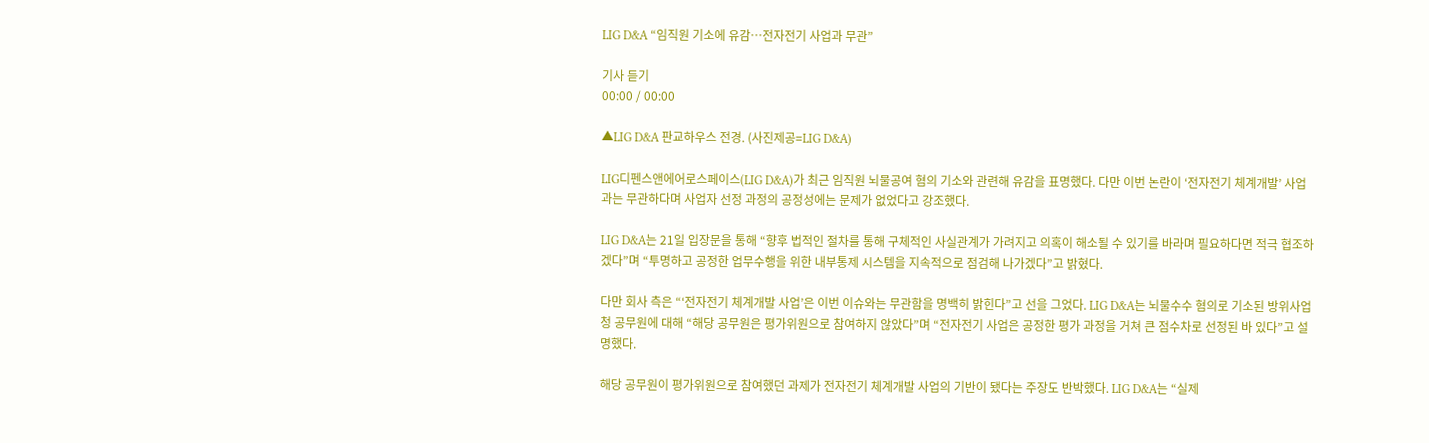LIG D&A “임직원 기소에 유감…전자전기 사업과 무관”

기사 듣기
00:00 / 00:00

▲LIG D&A 판교하우스 전경. (사진제공=LIG D&A)

LIG디펜스앤에어로스페이스(LIG D&A)가 최근 임직원 뇌물공여 혐의 기소와 관련해 유감을 표명했다. 다만 이번 논란이 ‘전자전기 체계개발’ 사업과는 무관하다며 사업자 선정 과정의 공정성에는 문제가 없었다고 강조했다.

LIG D&A는 21일 입장문을 통해 “향후 법적인 절차를 통해 구체적인 사실관계가 가려지고 의혹이 해소될 수 있기를 바라며 필요하다면 적극 협조하겠다”며 “투명하고 공정한 업무수행을 위한 내부통제 시스템을 지속적으로 점검해 나가겠다”고 밝혔다.

다만 회사 측은 “‘전자전기 체계개발 사업’은 이번 이슈와는 무관함을 명백히 밝힌다”고 선을 그었다. LIG D&A는 뇌물수수 혐의로 기소된 방위사업청 공무원에 대해 “해당 공무원은 평가위원으로 참여하지 않았다”며 “전자전기 사업은 공정한 평가 과정을 거쳐 큰 점수차로 선정된 바 있다”고 설명했다.

해당 공무원이 평가위원으로 참여했던 과제가 전자전기 체계개발 사업의 기반이 됐다는 주장도 반박했다. LIG D&A는 “실제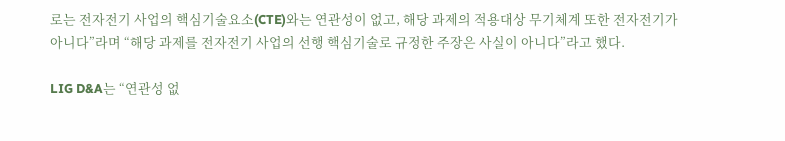로는 전자전기 사업의 핵심기술요소(CTE)와는 연관성이 없고, 해당 과제의 적용대상 무기체계 또한 전자전기가 아니다”라며 “해당 과제를 전자전기 사업의 선행 핵심기술로 규정한 주장은 사실이 아니다”라고 했다.

LIG D&A는 “연관성 없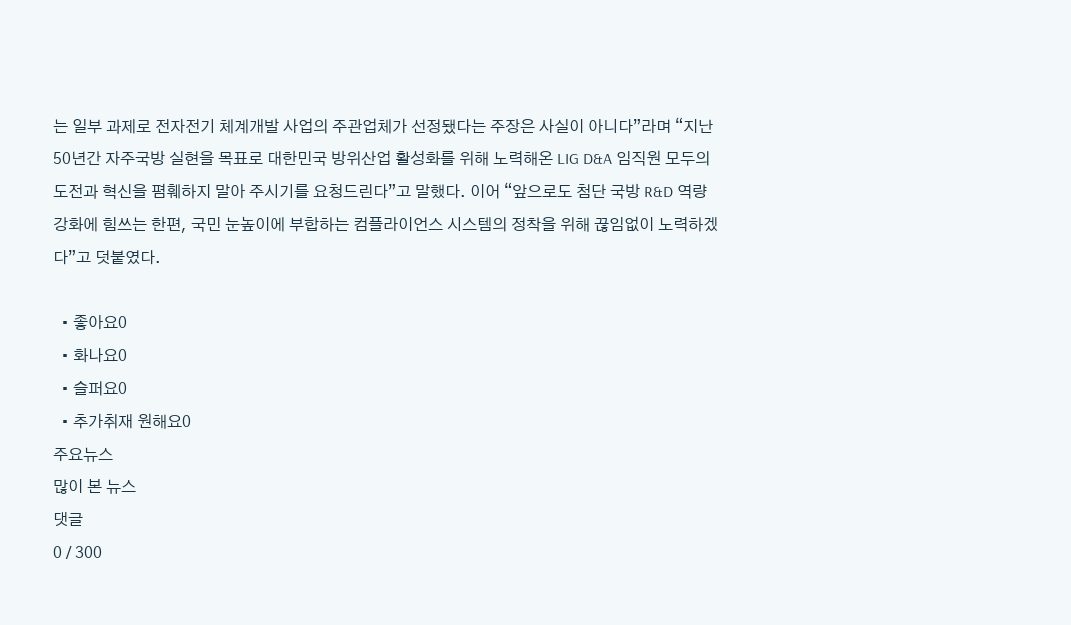는 일부 과제로 전자전기 체계개발 사업의 주관업체가 선정됐다는 주장은 사실이 아니다”라며 “지난 50년간 자주국방 실현을 목표로 대한민국 방위산업 활성화를 위해 노력해온 LIG D&A 임직원 모두의 도전과 혁신을 폄훼하지 말아 주시기를 요청드린다”고 말했다. 이어 “앞으로도 첨단 국방 R&D 역량 강화에 힘쓰는 한편, 국민 눈높이에 부합하는 컴플라이언스 시스템의 정착을 위해 끊임없이 노력하겠다”고 덧붙였다.

  • 좋아요0
  • 화나요0
  • 슬퍼요0
  • 추가취재 원해요0
주요뉴스
많이 본 뉴스
댓글
0 / 300